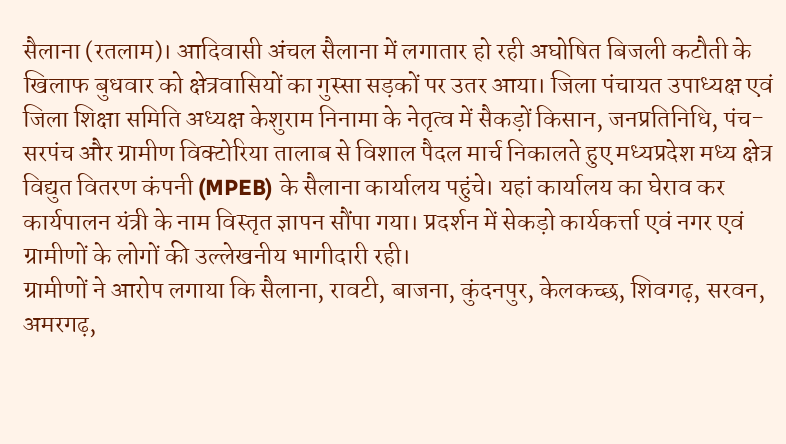सैलाना (रतलाम)। आदिवासी अंचल सैलाना में लगातार हो रही अघोषित बिजली कटौती के खिलाफ बुधवार को क्षेत्रवासियों का गुस्सा सड़कों पर उतर आया। जिला पंचायत उपाध्यक्ष एवं जिला शिक्षा समिति अध्यक्ष केशुराम निनामा के नेतृत्व में सैकड़ों किसान, जनप्रतिनिधि, पंच-सरपंच और ग्रामीण विक्टोरिया तालाब से विशाल पैदल मार्च निकालते हुए मध्यप्रदेश मध्य क्षेत्र विद्युत वितरण कंपनी (MPEB) के सैलाना कार्यालय पहुंचे। यहां कार्यालय का घेराव कर कार्यपालन यंत्री के नाम विस्तृत ज्ञापन सौंपा गया। प्रदर्शन में सेकड़ो कार्यकर्त्ता एवं नगर एवं ग्रामीणों के लोगों की उल्लेखनीय भागीदारी रही।
ग्रामीणों ने आरोप लगाया कि सैलाना, रावटी, बाजना, कुंदनपुर, केलकच्छ, शिवगढ़, सरवन, अमरगढ़,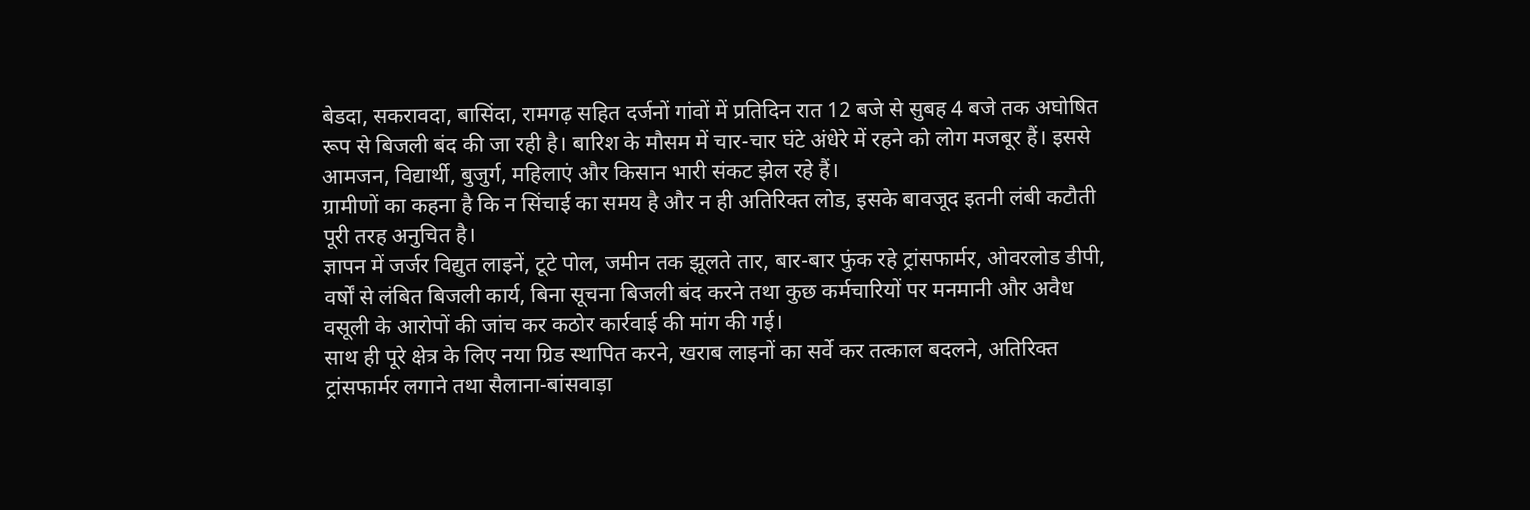बेडदा, सकरावदा, बासिंदा, रामगढ़ सहित दर्जनों गांवों में प्रतिदिन रात 12 बजे से सुबह 4 बजे तक अघोषित रूप से बिजली बंद की जा रही है। बारिश के मौसम में चार-चार घंटे अंधेरे में रहने को लोग मजबूर हैं। इससे आमजन, विद्यार्थी, बुजुर्ग, महिलाएं और किसान भारी संकट झेल रहे हैं।
ग्रामीणों का कहना है कि न सिंचाई का समय है और न ही अतिरिक्त लोड, इसके बावजूद इतनी लंबी कटौती पूरी तरह अनुचित है।
ज्ञापन में जर्जर विद्युत लाइनें, टूटे पोल, जमीन तक झूलते तार, बार-बार फुंक रहे ट्रांसफार्मर, ओवरलोड डीपी, वर्षों से लंबित बिजली कार्य, बिना सूचना बिजली बंद करने तथा कुछ कर्मचारियों पर मनमानी और अवैध वसूली के आरोपों की जांच कर कठोर कार्रवाई की मांग की गई।
साथ ही पूरे क्षेत्र के लिए नया ग्रिड स्थापित करने, खराब लाइनों का सर्वे कर तत्काल बदलने, अतिरिक्त ट्रांसफार्मर लगाने तथा सैलाना-बांसवाड़ा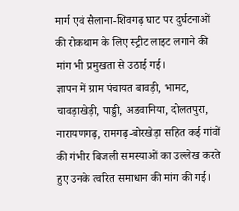मार्ग एवं सैलाना-शिवगढ़ घाट पर दुर्घटनाओं की रोकथाम के लिए स्ट्रीट लाइट लगाने की मांग भी प्रमुखता से उठाई गई।
ज्ञापन में ग्राम पंचायत बावड़ी, भामट, चावड़ाखेड़ी, पाड्डी, अडवानिया, दोलतपुरा, नारायणगढ़, रामगढ़-बोरखेड़ा सहित कई गांवों की गंभीर बिजली समस्याओं का उल्लेख करते हुए उनके त्वरित समाधान की मांग की गई।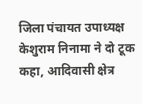जिला पंचायत उपाध्यक्ष केशुराम निनामा ने दो टूक कहा, आदिवासी क्षेत्र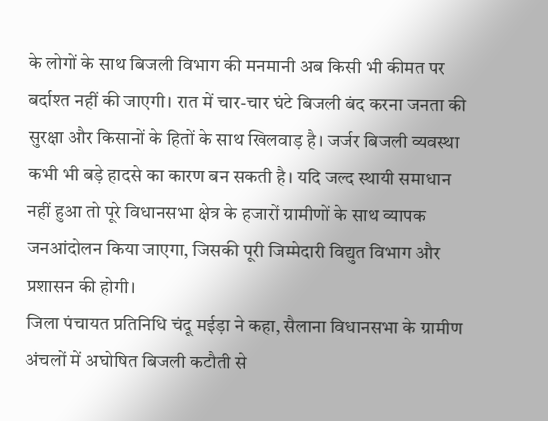के लोगों के साथ बिजली विभाग की मनमानी अब किसी भी कीमत पर बर्दाश्त नहीं की जाएगी। रात में चार-चार घंटे बिजली बंद करना जनता की सुरक्षा और किसानों के हितों के साथ खिलवाड़ है। जर्जर बिजली व्यवस्था कभी भी बड़े हादसे का कारण बन सकती है। यदि जल्द स्थायी समाधान नहीं हुआ तो पूरे विधानसभा क्षेत्र के हजारों ग्रामीणों के साथ व्यापक जनआंदोलन किया जाएगा, जिसकी पूरी जिम्मेदारी विद्युत विभाग और प्रशासन की होगी।
जिला पंचायत प्रतिनिधि चंदू मईड़ा ने कहा, सैलाना विधानसभा के ग्रामीण अंचलों में अघोषित बिजली कटौती से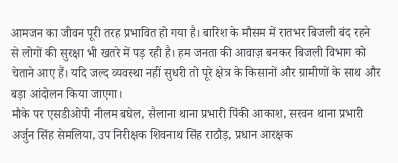आमजन का जीवन पूरी तरह प्रभावित हो गया है। बारिश के मौसम में रातभर बिजली बंद रहने से लोगों की सुरक्षा भी खतरे में पड़ रही है। हम जनता की आवाज़ बनकर बिजली विभाग को चेताने आए हैं। यदि जल्द व्यवस्था नहीं सुधरी तो पूरे क्षेत्र के किसानों और ग्रामीणों के साथ और बड़ा आंदोलन किया जाएगा।
मौके पर एसडीओपी नीलम बघेल, सैलाना थाना प्रभारी पिंकी आकाश, सरवन थाना प्रभारी अर्जुन सिंह सेमलिया, उप निरीक्षक शिवनाथ सिंह राठौड़, प्रधान आरक्षक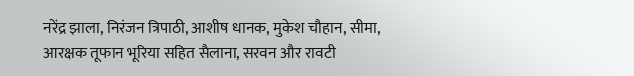नरेंद्र झाला, निरंजन त्रिपाठी, आशीष धानक, मुकेश चौहान, सीमा, आरक्षक तूफान भूरिया सहित सैलाना, सरवन और रावटी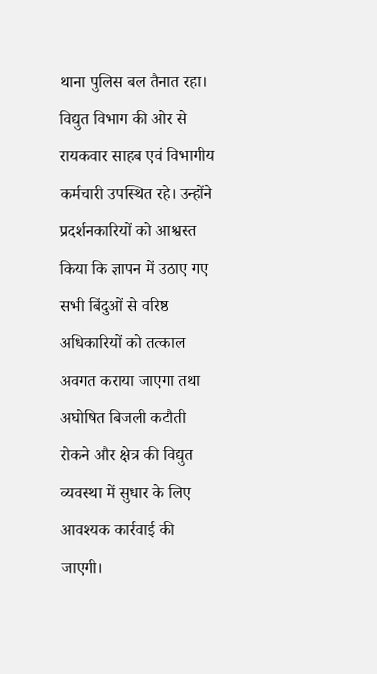थाना पुलिस बल तैनात रहा।
विद्युत विभाग की ओर से रायकवार साहब एवं विभागीय कर्मचारी उपस्थित रहे। उन्होंने प्रदर्शनकारियों को आश्वस्त किया कि ज्ञापन में उठाए गए सभी बिंदुओं से वरिष्ठ अधिकारियों को तत्काल अवगत कराया जाएगा तथा अघोषित बिजली कटौती रोकने और क्षेत्र की विद्युत व्यवस्था में सुधार के लिए आवश्यक कार्रवाई की जाएगी।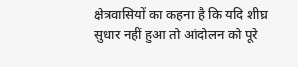क्षेत्रवासियों का कहना है कि यदि शीघ्र सुधार नहीं हुआ तो आंदोलन को पूरे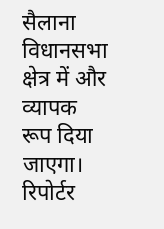सैलाना विधानसभा क्षेत्र में और व्यापक रूप दिया जाएगा।
रिपोर्टर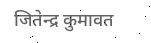जितेन्द्र कुमावत